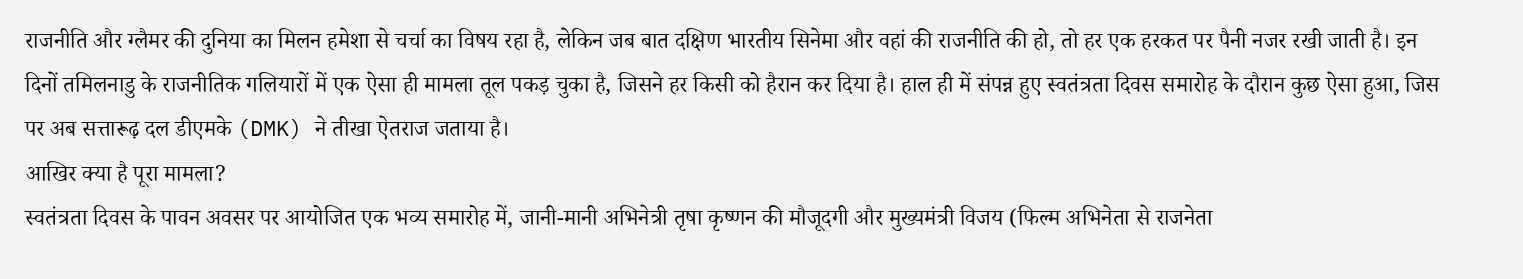राजनीति और ग्लैमर की दुनिया का मिलन हमेशा से चर्चा का विषय रहा है, लेकिन जब बात दक्षिण भारतीय सिनेमा और वहां की राजनीति की हो, तो हर एक हरकत पर पैनी नजर रखी जाती है। इन दिनों तमिलनाडु के राजनीतिक गलियारों में एक ऐसा ही मामला तूल पकड़ चुका है, जिसने हर किसी को हैरान कर दिया है। हाल ही में संपन्न हुए स्वतंत्रता दिवस समारोह के दौरान कुछ ऐसा हुआ, जिस पर अब सत्तारूढ़ दल डीएमके (DMK) ने तीखा ऐतराज जताया है।
आखिर क्या है पूरा मामला?
स्वतंत्रता दिवस के पावन अवसर पर आयोजित एक भव्य समारोह में, जानी-मानी अभिनेत्री तृषा कृष्णन की मौजूदगी और मुख्यमंत्री विजय (फिल्म अभिनेता से राजनेता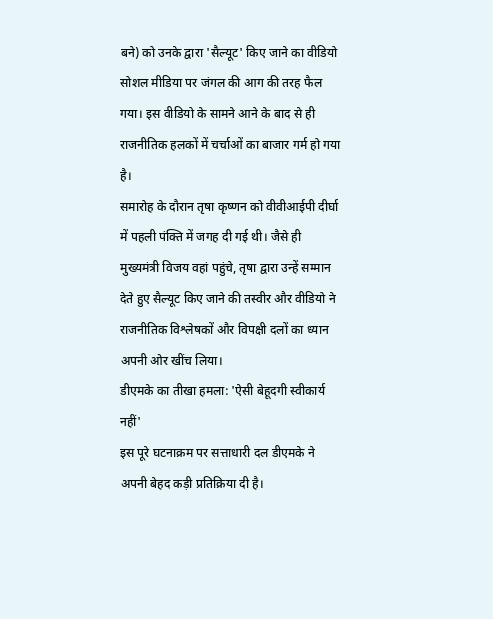बने) को उनके द्वारा 'सैल्यूट' किए जाने का वीडियो सोशल मीडिया पर जंगल की आग की तरह फैल गया। इस वीडियो के सामने आने के बाद से ही राजनीतिक हलकों में चर्चाओं का बाजार गर्म हो गया है।
समारोह के दौरान तृषा कृष्णन को वीवीआईपी दीर्घा में पहली पंक्ति में जगह दी गई थी। जैसे ही मुख्यमंत्री विजय वहां पहुंचे, तृषा द्वारा उन्हें सम्मान देते हुए सैल्यूट किए जाने की तस्वीर और वीडियो ने राजनीतिक विश्लेषकों और विपक्षी दलों का ध्यान अपनी ओर खींच लिया।
डीएमके का तीखा हमला: 'ऐसी बेहूदगी स्वीकार्य नहीं'
इस पूरे घटनाक्रम पर सत्ताधारी दल डीएमके ने अपनी बेहद कड़ी प्रतिक्रिया दी है।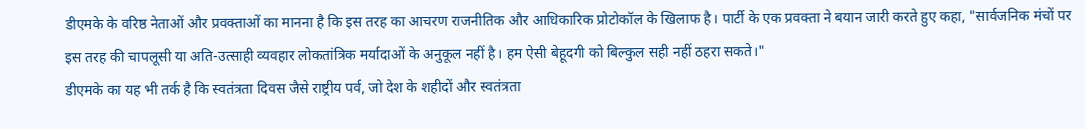डीएमके के वरिष्ठ नेताओं और प्रवक्ताओं का मानना है कि इस तरह का आचरण राजनीतिक और आधिकारिक प्रोटोकॉल के खिलाफ है। पार्टी के एक प्रवक्ता ने बयान जारी करते हुए कहा, "सार्वजनिक मंचों पर इस तरह की चापलूसी या अति-उत्साही व्यवहार लोकतांत्रिक मर्यादाओं के अनुकूल नहीं है। हम ऐसी बेहूदगी को बिल्कुल सही नहीं ठहरा सकते।"
डीएमके का यह भी तर्क है कि स्वतंत्रता दिवस जैसे राष्ट्रीय पर्व, जो देश के शहीदों और स्वतंत्रता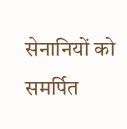सेनानियों को समर्पित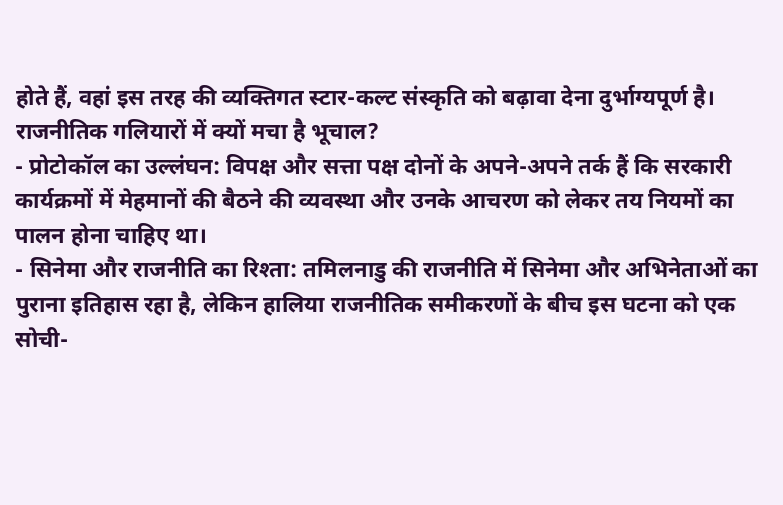होते हैं, वहां इस तरह की व्यक्तिगत स्टार-कल्ट संस्कृति को बढ़ावा देना दुर्भाग्यपूर्ण है।
राजनीतिक गलियारों में क्यों मचा है भूचाल?
- प्रोटोकॉल का उल्लंघन: विपक्ष और सत्ता पक्ष दोनों के अपने-अपने तर्क हैं कि सरकारी कार्यक्रमों में मेहमानों की बैठने की व्यवस्था और उनके आचरण को लेकर तय नियमों का पालन होना चाहिए था।
- सिनेमा और राजनीति का रिश्ता: तमिलनाडु की राजनीति में सिनेमा और अभिनेताओं का पुराना इतिहास रहा है, लेकिन हालिया राजनीतिक समीकरणों के बीच इस घटना को एक सोची-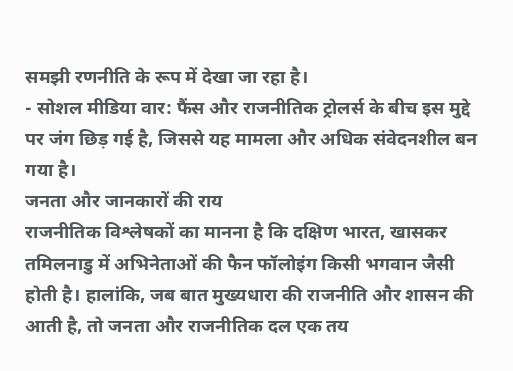समझी रणनीति के रूप में देखा जा रहा है।
- सोशल मीडिया वार: फैंस और राजनीतिक ट्रोलर्स के बीच इस मुद्दे पर जंग छिड़ गई है, जिससे यह मामला और अधिक संवेदनशील बन गया है।
जनता और जानकारों की राय
राजनीतिक विश्लेषकों का मानना है कि दक्षिण भारत, खासकर तमिलनाडु में अभिनेताओं की फैन फॉलोइंग किसी भगवान जैसी होती है। हालांकि, जब बात मुख्यधारा की राजनीति और शासन की आती है, तो जनता और राजनीतिक दल एक तय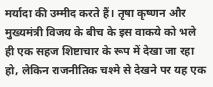मर्यादा की उम्मीद करते हैं। तृषा कृष्णन और मुख्यमंत्री विजय के बीच के इस वाकये को भले ही एक सहज शिष्टाचार के रूप में देखा जा रहा हो, लेकिन राजनीतिक चश्मे से देखने पर यह एक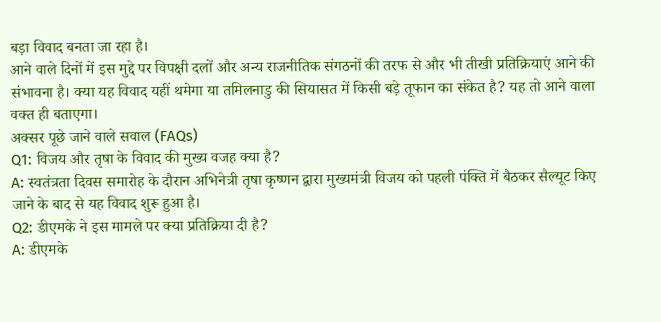बड़ा विवाद बनता जा रहा है।
आने वाले दिनों में इस मुद्दे पर विपक्षी दलों और अन्य राजनीतिक संगठनों की तरफ से और भी तीखी प्रतिक्रियाएं आने की संभावना है। क्या यह विवाद यहीं थमेगा या तमिलनाडु की सियासत में किसी बड़े तूफान का संकेत है? यह तो आने वाला वक्त ही बताएगा।
अक्सर पूछे जाने वाले सवाल (FAQs)
Q1: विजय और तृषा के विवाद की मुख्य वजह क्या है?
A: स्वतंत्रता दिवस समारोह के दौरान अभिनेत्री तृषा कृष्णन द्वारा मुख्यमंत्री विजय को पहली पंक्ति में बैठकर सैल्यूट किए जाने के बाद से यह विवाद शुरू हुआ है।
Q2: डीएमके ने इस मामले पर क्या प्रतिक्रिया दी है?
A: डीएमके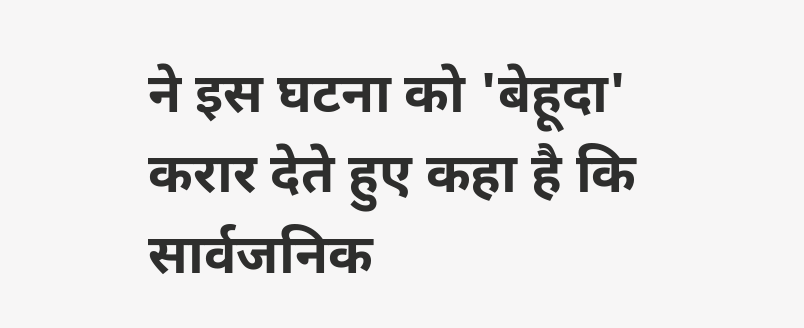ने इस घटना को 'बेहूदा' करार देते हुए कहा है कि सार्वजनिक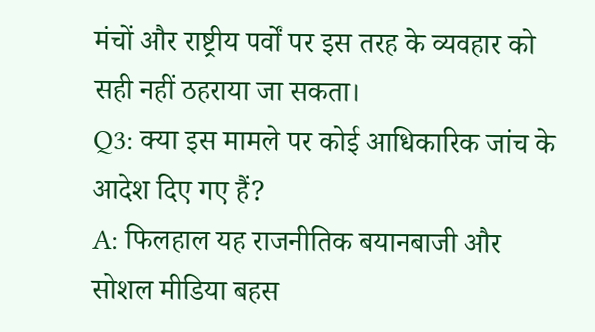मंचों और राष्ट्रीय पर्वों पर इस तरह के व्यवहार को सही नहीं ठहराया जा सकता।
Q3: क्या इस मामले पर कोई आधिकारिक जांच के आदेश दिए गए हैं?
A: फिलहाल यह राजनीतिक बयानबाजी और सोशल मीडिया बहस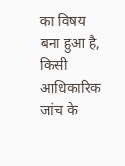का विषय बना हुआ है, किसी आधिकारिक जांच के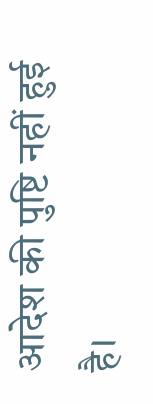आदेश की पुष्टि नहीं हुई है।